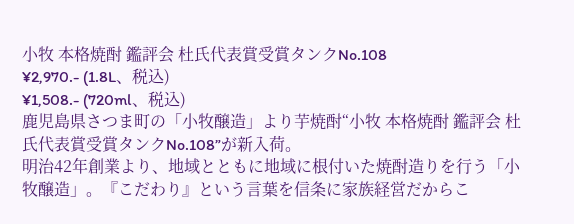小牧 本格焼酎 鑑評会 杜氏代表賞受賞タンクNo.108
¥2,970.- (1.8L、税込)
¥1,508.- (720ml、税込)
鹿児島県さつま町の「小牧醸造」より芋焼酎“小牧 本格焼酎 鑑評会 杜氏代表賞受賞タンクNo.108”が新入荷。
明治42年創業より、地域とともに地域に根付いた焼酎造りを行う「小牧醸造」。『こだわり』という言葉を信条に家族経営だからこ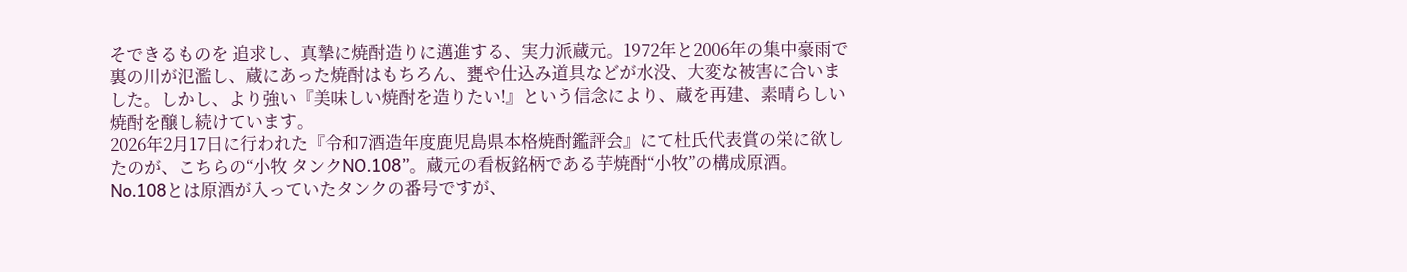そできるものを 追求し、真摯に焼酎造りに邁進する、実力派蔵元。1972年と2006年の集中豪雨で裏の川が氾濫し、蔵にあった焼酎はもちろん、甕や仕込み道具などが水没、大変な被害に合いました。しかし、より強い『美味しい焼酎を造りたい!』という信念により、蔵を再建、素晴らしい焼酎を醸し続けています。
2026年2月17日に行われた『令和7酒造年度鹿児島県本格焼酎鑑評会』にて杜氏代表賞の栄に欲したのが、こちらの“小牧 タンクNO.108”。蔵元の看板銘柄である芋焼酎“小牧”の構成原酒。No.108とは原酒が入っていたタンクの番号ですが、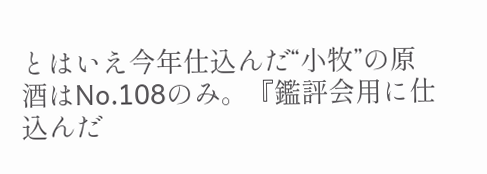とはいえ今年仕込んだ“小牧”の原酒はNo.108のみ。『鑑評会用に仕込んだ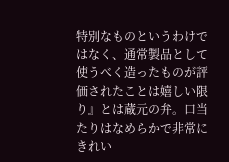特別なものというわけではなく、通常製品として使うべく造ったものが評価されたことは嬉しい限り』とは蔵元の弁。口当たりはなめらかで非常にきれい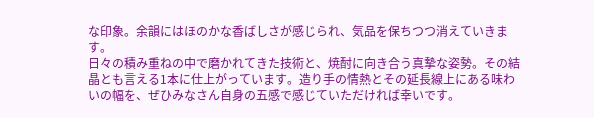な印象。余韻にはほのかな香ばしさが感じられ、気品を保ちつつ消えていきます。
日々の積み重ねの中で磨かれてきた技術と、焼酎に向き合う真摯な姿勢。その結晶とも言える1本に仕上がっています。造り手の情熱とその延長線上にある味わいの幅を、ぜひみなさん自身の五感で感じていただければ幸いです。